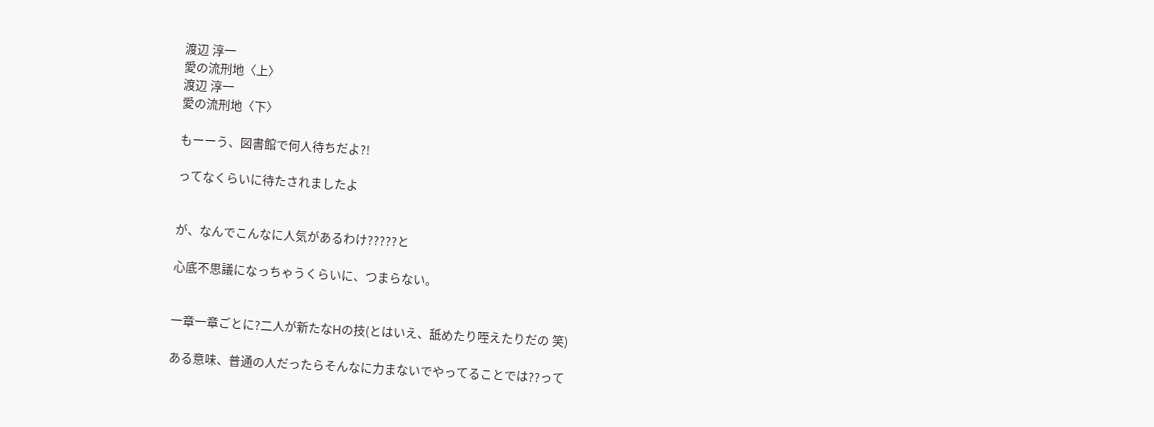渡辺 淳一
愛の流刑地〈上〉
渡辺 淳一
愛の流刑地〈下〉

もーーう、図書館で何人待ちだよ?!

ってなくらいに待たされましたよ


が、なんでこんなに人気があるわけ?????と

心底不思議になっちゃうくらいに、つまらない。


一章一章ごとに?二人が新たなHの技(とはいえ、舐めたり咥えたりだの 笑)

ある意味、普通の人だったらそんなに力まないでやってることでは??って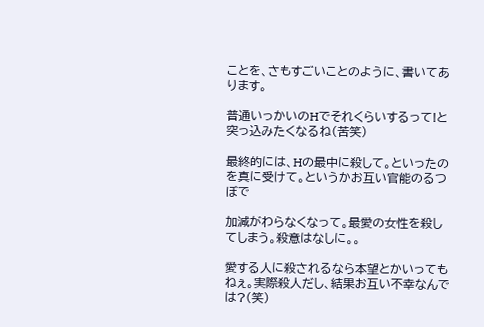ことを、さもすごいことのように、書いてあります。

普通いっかいのHでそれくらいするって!と突っ込みたくなるね(苦笑)

最終的には、Hの最中に殺して。といったのを真に受けて。というかお互い官能のるつぼで

加減がわらなくなって。最愛の女性を殺してしまう。殺意はなしに。。

愛する人に殺されるなら本望とかいってもねぇ。実際殺人だし、結果お互い不幸なんでは?(笑)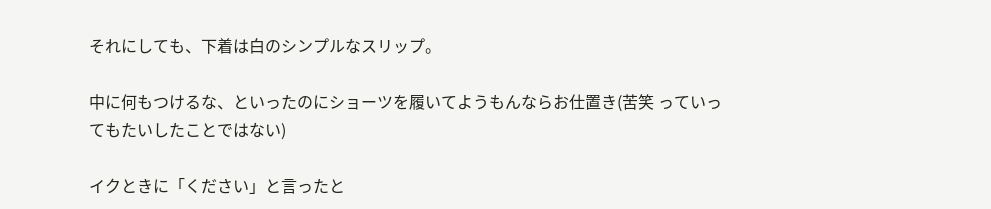それにしても、下着は白のシンプルなスリップ。

中に何もつけるな、といったのにショーツを履いてようもんならお仕置き(苦笑 っていってもたいしたことではない)

イクときに「ください」と言ったと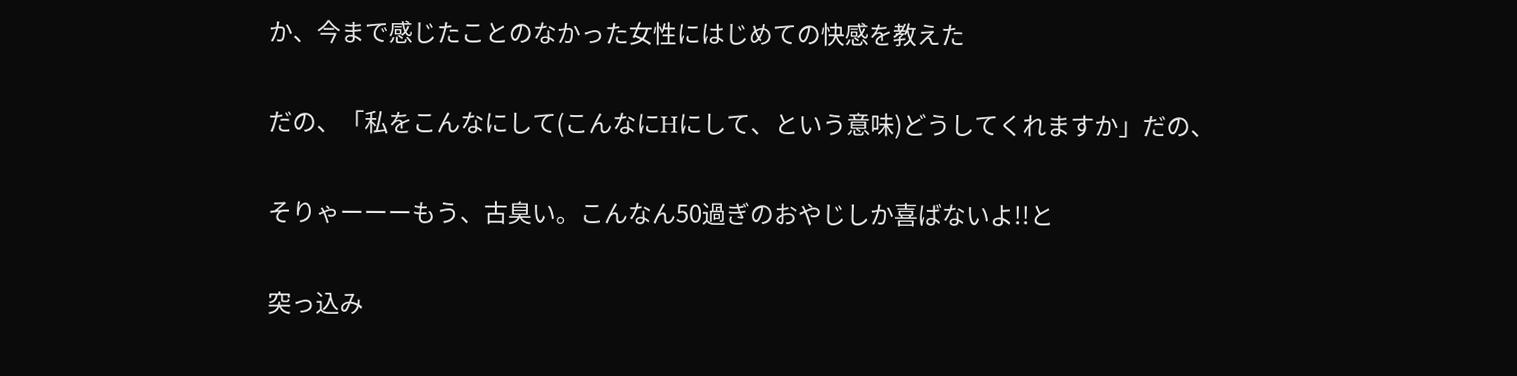か、今まで感じたことのなかった女性にはじめての快感を教えた

だの、「私をこんなにして(こんなにHにして、という意味)どうしてくれますか」だの、

そりゃーーーもう、古臭い。こんなん50過ぎのおやじしか喜ばないよ!!と

突っ込み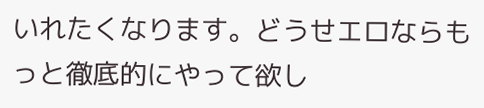いれたくなります。どうせエロならもっと徹底的にやって欲し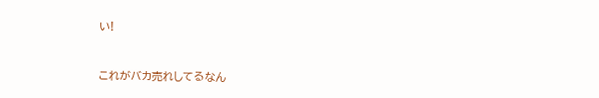い!


これがバカ売れしてるなん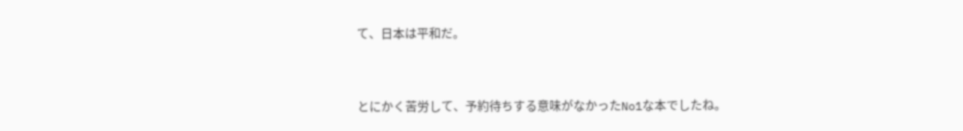て、日本は平和だ。


とにかく苦労して、予約待ちする意味がなかったNo1な本でしたね。